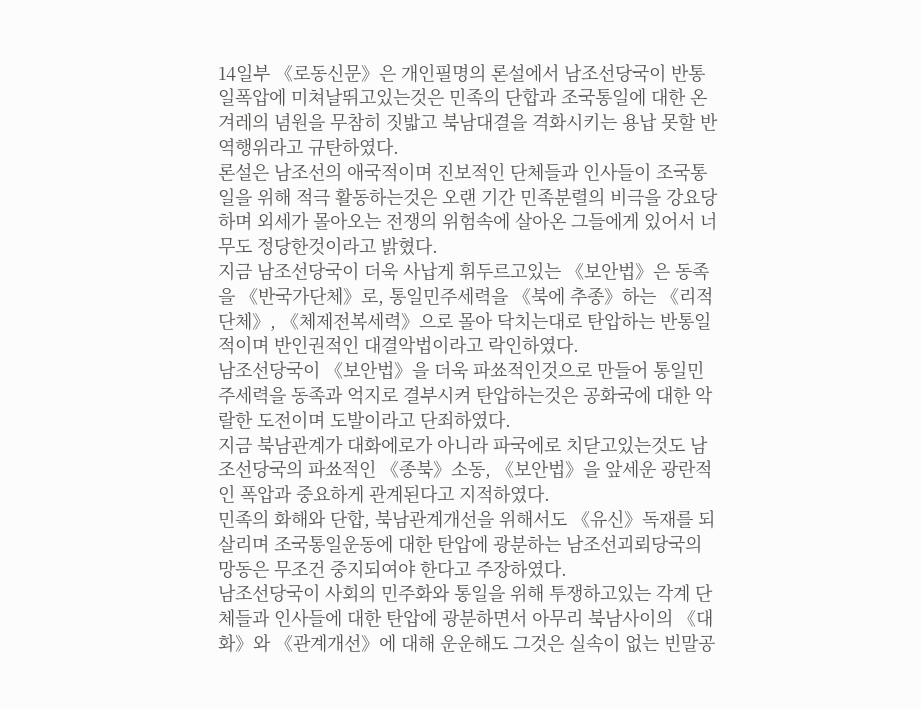14일부 《로동신문》은 개인필명의 론설에서 남조선당국이 반통일폭압에 미쳐날뛰고있는것은 민족의 단합과 조국통일에 대한 온 겨레의 념원을 무참히 짓밟고 북남대결을 격화시키는 용납 못할 반역행위라고 규탄하였다.
론설은 남조선의 애국적이며 진보적인 단체들과 인사들이 조국통일을 위해 적극 활동하는것은 오랜 기간 민족분렬의 비극을 강요당하며 외세가 몰아오는 전쟁의 위험속에 살아온 그들에게 있어서 너무도 정당한것이라고 밝혔다.
지금 남조선당국이 더욱 사납게 휘두르고있는 《보안법》은 동족을 《반국가단체》로, 통일민주세력을 《북에 추종》하는 《리적단체》, 《체제전복세력》으로 몰아 닥치는대로 탄압하는 반통일적이며 반인권적인 대결악법이라고 락인하였다.
남조선당국이 《보안법》을 더욱 파쑈적인것으로 만들어 통일민주세력을 동족과 억지로 결부시켜 탄압하는것은 공화국에 대한 악랄한 도전이며 도발이라고 단죄하였다.
지금 북남관계가 대화에로가 아니라 파국에로 치닫고있는것도 남조선당국의 파쑈적인 《종북》소동, 《보안법》을 앞세운 광란적인 폭압과 중요하게 관계된다고 지적하였다.
민족의 화해와 단합, 북남관계개선을 위해서도 《유신》독재를 되살리며 조국통일운동에 대한 탄압에 광분하는 남조선괴뢰당국의 망동은 무조건 중지되여야 한다고 주장하였다.
남조선당국이 사회의 민주화와 통일을 위해 투쟁하고있는 각계 단체들과 인사들에 대한 탄압에 광분하면서 아무리 북남사이의 《대화》와 《관계개선》에 대해 운운해도 그것은 실속이 없는 빈말공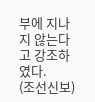부에 지나지 않는다고 강조하였다.
(조선신보)